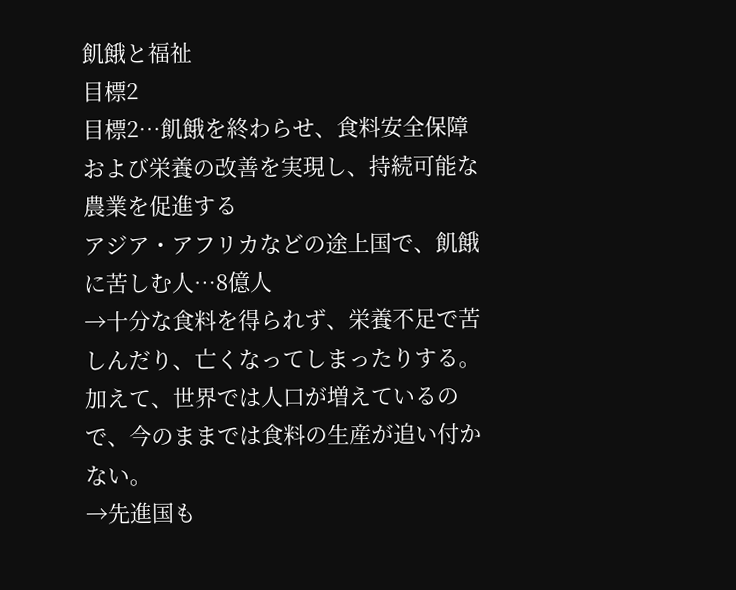飢餓と福祉
目標2
目標2…飢餓を終わらせ、食料安全保障および栄養の改善を実現し、持続可能な農業を促進する
アジア・アフリカなどの途上国で、飢餓に苦しむ人…8億人
→十分な食料を得られず、栄養不足で苦しんだり、亡くなってしまったりする。
加えて、世界では人口が増えているので、今のままでは食料の生産が追い付かない。
→先進国も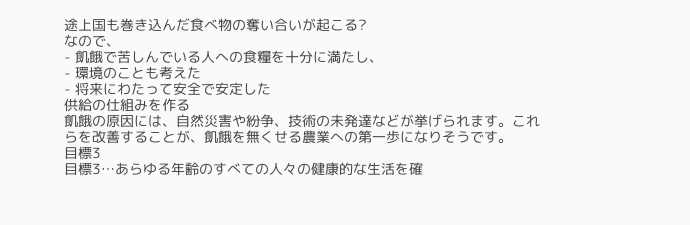途上国も巻き込んだ食べ物の奪い合いが起こる?
なので、
- 飢餓で苦しんでいる人への食糧を十分に満たし、
- 環境のことも考えた
- 将来にわたって安全で安定した
供給の仕組みを作る
飢餓の原因には、自然災害や紛争、技術の未発達などが挙げられます。これらを改善することが、飢餓を無くせる農業への第一歩になりそうです。
目標3
目標3…あらゆる年齢のすべての人々の健康的な生活を確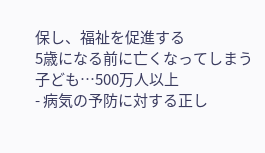保し、福祉を促進する
5歳になる前に亡くなってしまう子ども…500万人以上
- 病気の予防に対する正し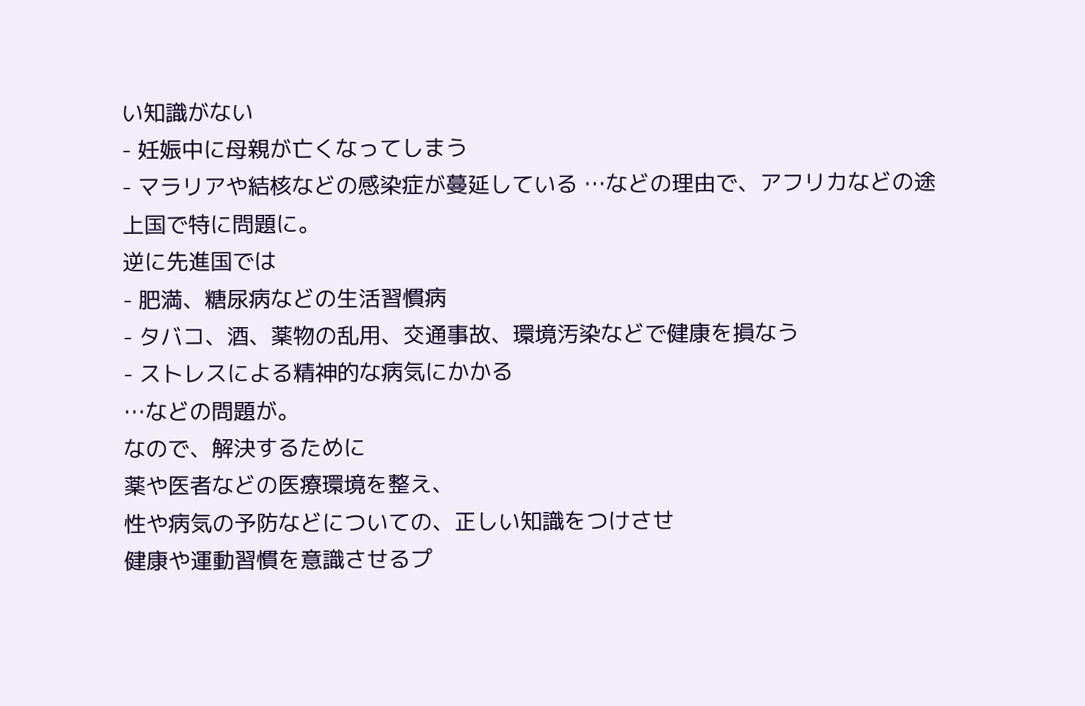い知識がない
- 妊娠中に母親が亡くなってしまう
- マラリアや結核などの感染症が蔓延している …などの理由で、アフリカなどの途上国で特に問題に。
逆に先進国では
- 肥満、糖尿病などの生活習慣病
- タバコ、酒、薬物の乱用、交通事故、環境汚染などで健康を損なう
- ストレスによる精神的な病気にかかる
…などの問題が。
なので、解決するために
薬や医者などの医療環境を整え、
性や病気の予防などについての、正しい知識をつけさせ
健康や運動習慣を意識させるプ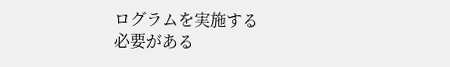ログラムを実施する
必要がある